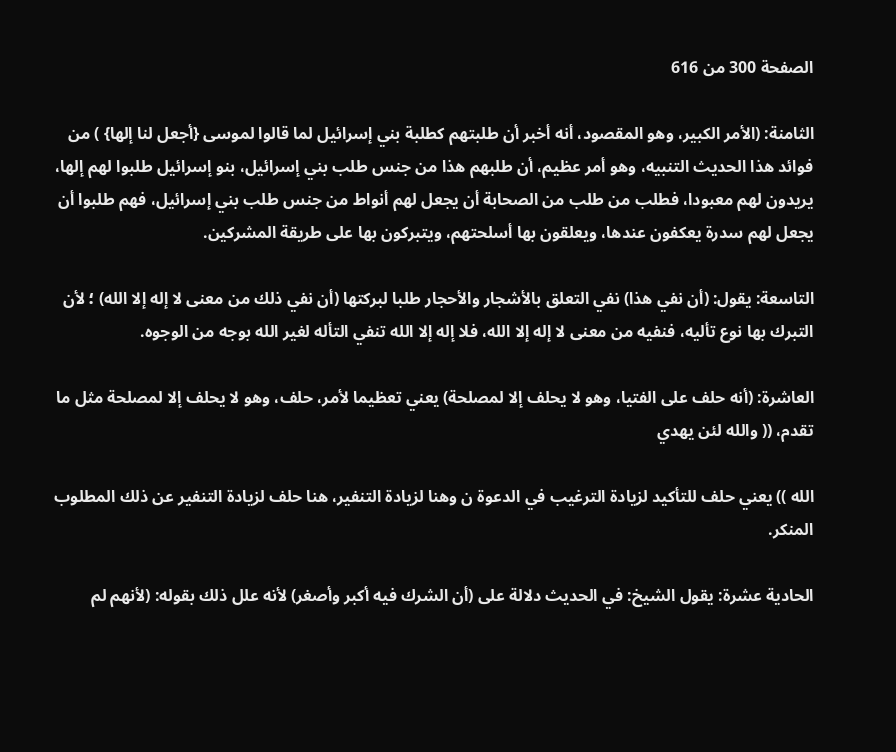الصفحة 300 من 616

الثامنة: (الأمر الكبير، وهو المقصود، أنه أخبر أن طلبتهم كطلبة بني إسرائيل لما قالوا لموسى {أجعل لنا إلها} ) من فوائد هذا الحديث التنبيه، وهو أمر عظيم، أن طلبهم هذا من جنس طلب بني إسرائيل، بنو إسرائيل طلبوا لهم إلها، يريدون لهم معبودا، فطلب من طلب من الصحابة أن يجعل لهم أنواط من جنس طلب بني إسرائيل، فهم طلبوا أن يجعل لهم سدرة يعكفون عندها، ويعلقون بها أسلحتهم، ويتبركون بها على طريقة المشركين.

التاسعة: يقول: (أن نفي هذا) نفي التعلق بالأشجار والأحجار طلبا لبركتها (أن نفي ذلك من معنى لا إله إلا الله) ؛ لأن التبرك بها نوع تأليه، فنفيه من معنى لا إله إلا الله، فلا إله إلا الله تنفي التأله لغير الله بوجه من الوجوه.

العاشرة: (أنه حلف على الفتيا، وهو لا يحلف إلا لمصلحة) يعني تعظيما لأمر، حلف، وهو لا يحلف إلا لمصلحة مثل ما تقدم، (( والله لئن يهدي

الله )) يعني حلف للتأكيد لزيادة الترغيب في الدعوة ن وهنا لزيادة التنفير، هنا حلف لزيادة التنفير عن ذلك المطلوب المنكر.

الحادية عشرة: يقول الشيخ: في الحديث دلالة على (أن الشرك فيه أكبر وأصغر) لأنه علل ذلك بقوله: (لأنهم لم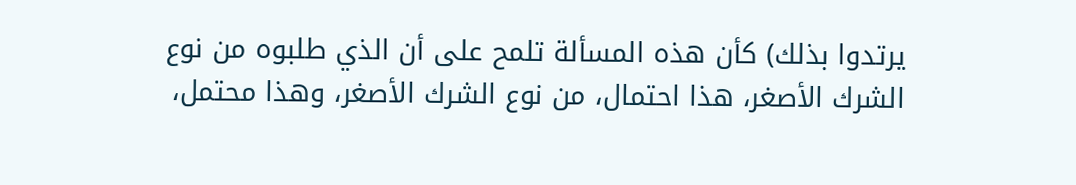يرتدوا بذلك) كأن هذه المسألة تلمح على أن الذي طلبوه من نوع الشرك الأصغر، هذا احتمال، من نوع الشرك الأصغر، وهذا محتمل،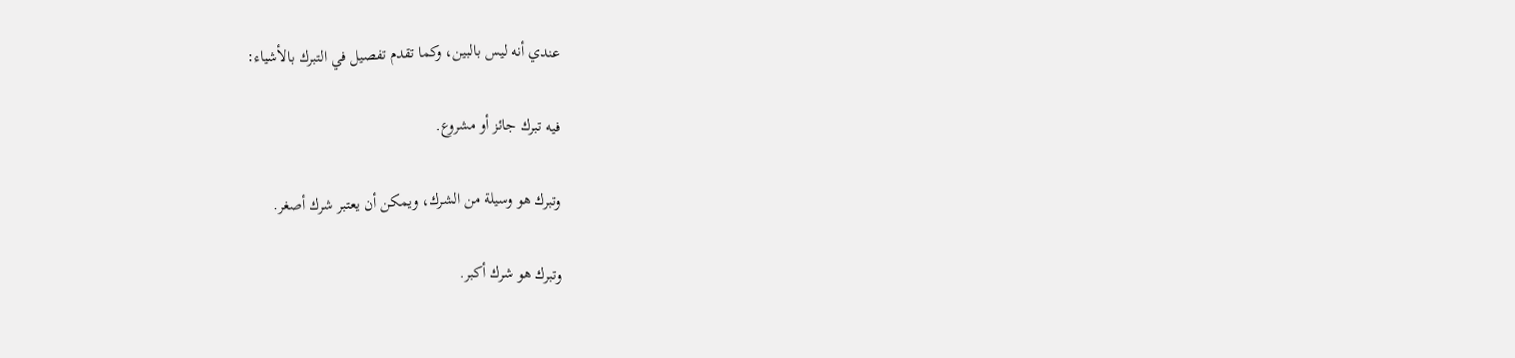عندي أنه ليس بالبين، وكما تقدم تفصيل في التبرك بالأشياء:

فيه تبرك جائز أو مشروع.

وتبرك هو وسيلة من الشرك، ويمكن أن يعتبر شرك أصغر.

وتبرك هو شرك أكبر.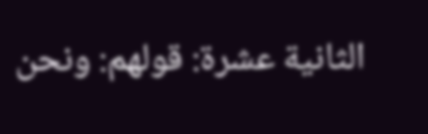الثانية عشرة: قولهم: ونحن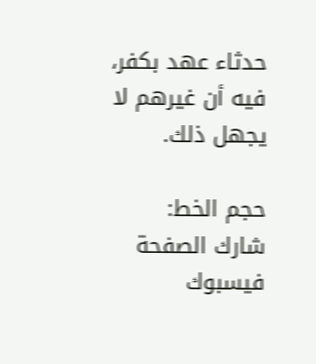حدثاء عهد بكفر، فيه أن غيرهم لا يجهل ذلك.

حجم الخط:
شارك الصفحة
فيسبوك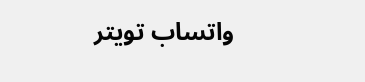واتساب تويتر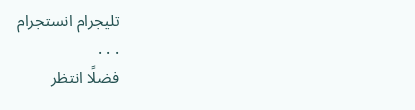تليجرام انستجرام
. . .
فضلًا انتظر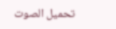تحميل الصوت